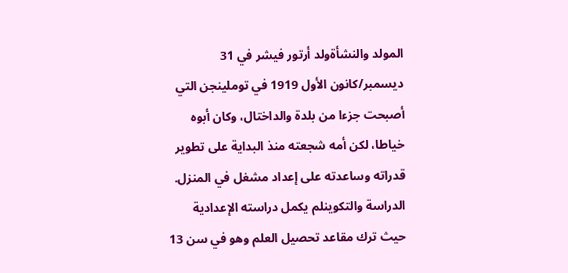المولد والنشأةولد أرتور فيشر في 31 ديسمبر/كانون الأول 1919 في توملينجن التي أصبحت جزءا من بلدة والداختال، وكان أبوه خياطا، لكن أمه شجعته منذ البداية على تطوير قدراته وساعدته على إعداد مشغل في المنزل. الدراسة والتكوينلم يكمل دراسته الإعدادية حيث ترك مقاعد تحصيل العلم وهو في سن 13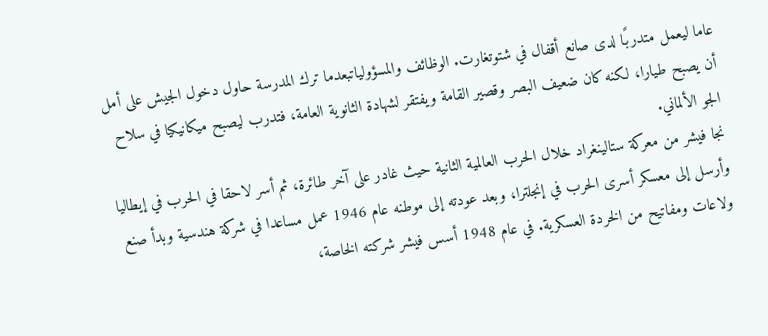عاما ليعمل متدربًا لدى صانع أقفال في شتوتغارت. الوظائف والمسؤولياتبعدما ترك المدرسة حاول دخول الجيش على أمل أن يصبح طيارا، لكنه كان ضعيف البصر وقصير القامة ويفتقر لشهادة الثانوية العامة، فتدرب ليصبح ميكانيكيا في سلاح الجو الألماني.
نجا فيشر من معركة ستالينغراد خلال الحرب العالمية الثانية حيث غادر على آخر طائرة، ثم أسر لاحقا في الحرب في إيطاليا وأرسل إلى معسكر أسرى الحرب في إنجلترا، وبعد عودته إلى موطنه عام 1946 عمل مساعدا في شركة هندسية وبدأ صنع ولاعات ومفاتيح من الخردة العسكرية. في عام 1948 أسس فيشر شركته الخاصة،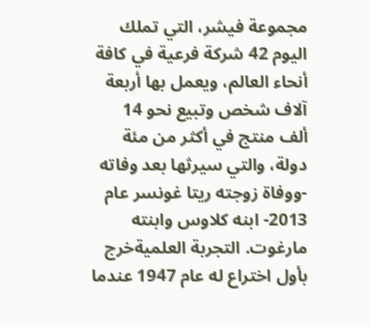مجموعة فيشر، التي تملك اليوم 42 شركة فرعية في كافة أنحاء العالم، ويعمل بها أربعة آلاف شخص وتبيع نحو 14 ألف منتج في أكثر من مئة دولة، والتي سيرثها بعد وفاته -ووفاة زوجته ريتا غونسر عام 2013- ابنه كلاوس وابنته مارغوت. التجربة العلميةخرج بأول اختراع له عام 1947 عندما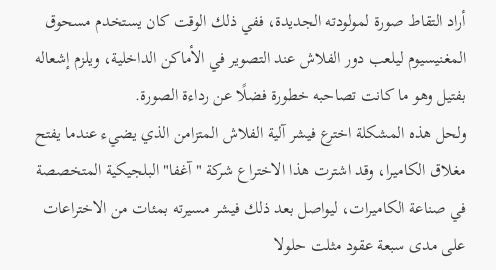أراد التقاط صورة لمولودته الجديدة، ففي ذلك الوقت كان يستخدم مسحوق المغنيسيوم ليلعب دور الفلاش عند التصوير في الأماكن الداخلية، ويلزم إشعاله بفتيل وهو ما كانت تصاحبه خطورة فضلًا عن رداءة الصورة.
ولحل هذه المشكلة اخترع فيشر آلية الفلاش المتزامن الذي يضيء عندما يفتح مغلاق الكاميرا، وقد اشترت هذا الاختراع شركة "آغفا" البلجيكية المتخصصة في صناعة الكاميرات، ليواصل بعد ذلك فيشر مسيرته بمئات من الاختراعات على مدى سبعة عقود مثلت حلولا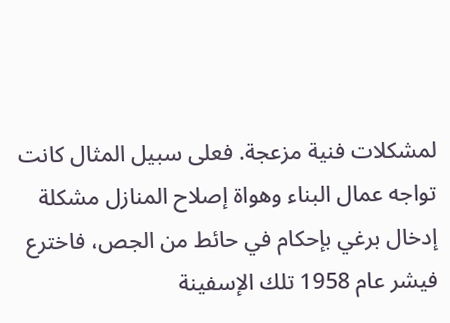لمشكلات فنية مزعجة. فعلى سبيل المثال كانت تواجه عمال البناء وهواة إصلاح المنازل مشكلة إدخال برغي بإحكام في حائط من الجص، فاخترع فيشر عام 1958 تلك الإسفينة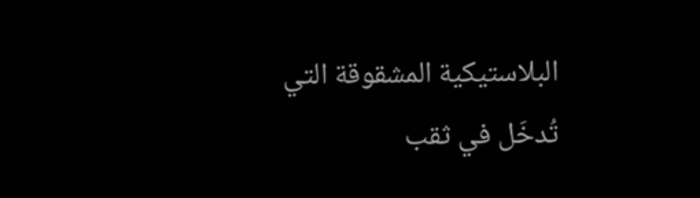البلاستيكية المشقوقة التي تُدخَل في ثقب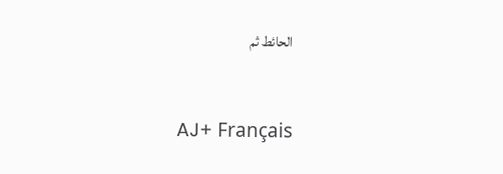الحائط ثم


AJ+ Français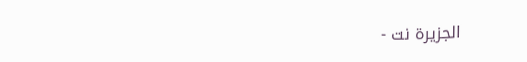الجزيرة نت -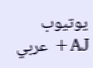يوتيوب
AJ+ عربي